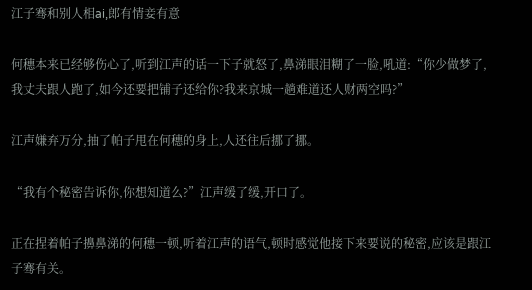江子骞和别人相ai,郎有情妾有意

何穗本来已经够伤心了,听到江声的话一下子就怒了,鼻涕眼泪糊了一脸,吼道:“你少做梦了,我丈夫跟人跑了,如今还要把铺子还给你?我来京城一趟难道还人财两空吗?”

江声嫌弃万分,抽了帕子甩在何穗的身上,人还往后挪了挪。

“我有个秘密告诉你,你想知道么?”江声缓了缓,开口了。

正在捏着帕子擤鼻涕的何穗一顿,听着江声的语气,顿时感觉他接下来要说的秘密,应该是跟江子骞有关。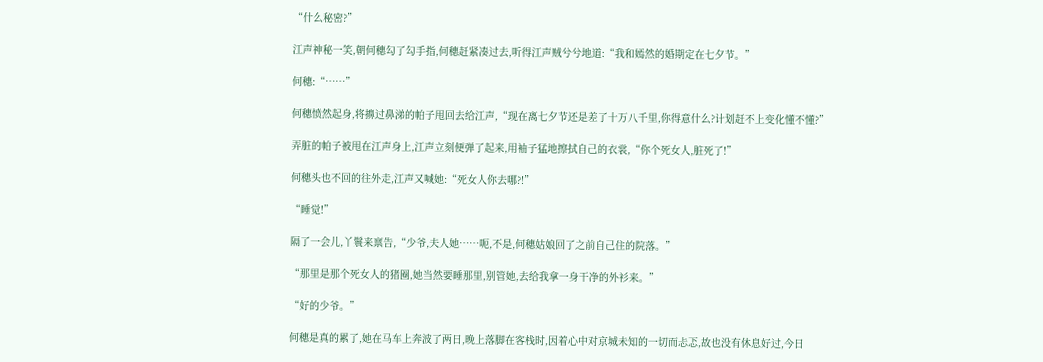“什么秘密?”

江声神秘一笑,朝何穗勾了勾手指,何穗赶紧凑过去,听得江声贼兮兮地道:“我和嫣然的婚期定在七夕节。”

何穗:“……”

何穗愤然起身,将擤过鼻涕的帕子甩回去给江声,“现在离七夕节还是差了十万八千里,你得意什么?计划赶不上变化懂不懂?”

弄脏的帕子被甩在江声身上,江声立刻便弹了起来,用袖子猛地擦拭自己的衣裳,“你个死女人,脏死了!”

何穗头也不回的往外走,江声又喊她:“死女人你去哪?!”

“睡觉!”

隔了一会儿,丫鬟来禀告,“少爷,夫人她……呃,不是,何穗姑娘回了之前自己住的院落。”

“那里是那个死女人的猪圈,她当然要睡那里,别管她,去给我拿一身干净的外衫来。”

“好的少爷。”

何穗是真的累了,她在马车上奔波了两日,晚上落脚在客栈时,因着心中对京城未知的一切而忐忑,故也没有休息好过,今日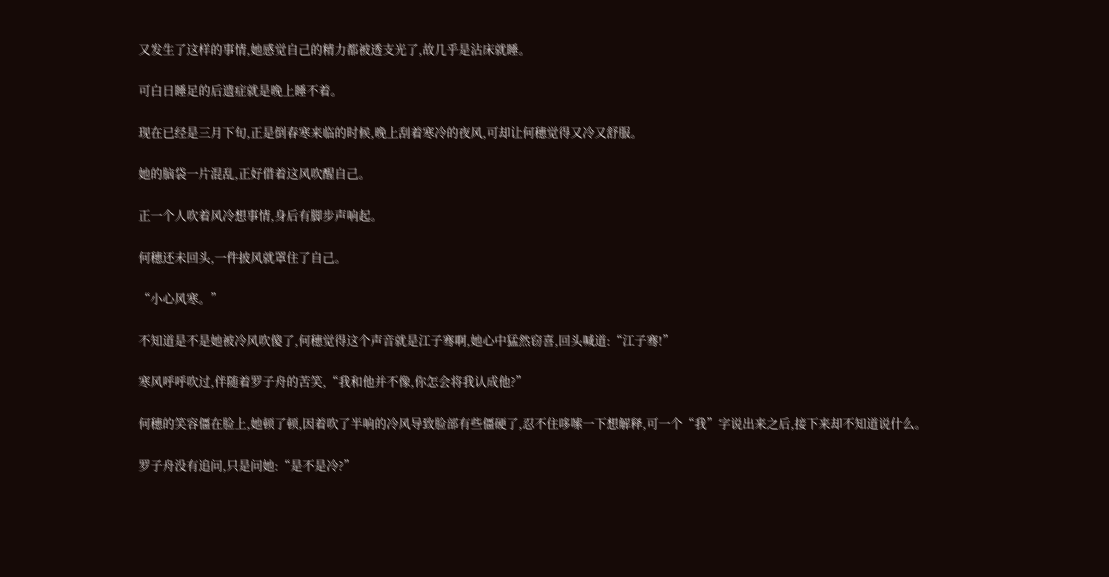又发生了这样的事情,她感觉自己的精力都被透支光了,故几乎是沾床就睡。

可白日睡足的后遗症就是晚上睡不着。

现在已经是三月下旬,正是倒春寒来临的时候,晚上刮着寒冷的夜风,可却让何穗觉得又冷又舒服。

她的脑袋一片混乱,正好借着这风吹醒自己。

正一个人吹着风冷想事情,身后有脚步声响起。

何穗还未回头,一件披风就罩住了自己。

“小心风寒。”

不知道是不是她被冷风吹傻了,何穗觉得这个声音就是江子骞啊,她心中猛然窃喜,回头喊道:“江子骞!”

寒风呼呼吹过,伴随着罗子舟的苦笑,“我和他并不像,你怎会将我认成他?”

何穗的笑容僵在脸上,她顿了顿,因着吹了半响的冷风导致脸部有些僵硬了,忍不住哆嗦一下想解释,可一个“我”字说出来之后,接下来却不知道说什么。

罗子舟没有追问,只是问她:“是不是冷?”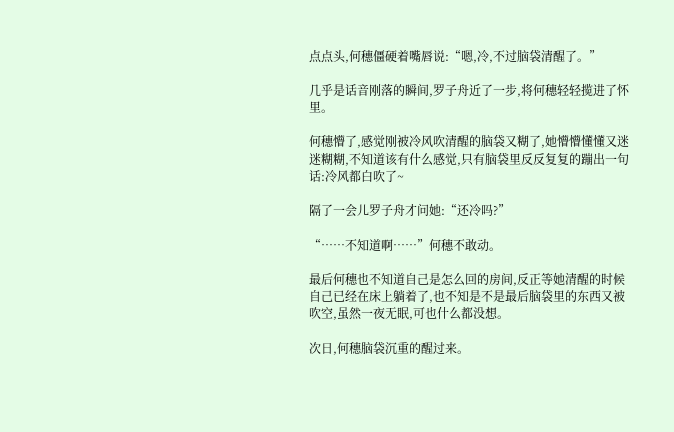点点头,何穗僵硬着嘴唇说:“嗯,冷,不过脑袋清醒了。”

几乎是话音刚落的瞬间,罗子舟近了一步,将何穗轻轻揽进了怀里。

何穗懵了,感觉刚被冷风吹清醒的脑袋又糊了,她懵懵懂懂又迷迷糊糊,不知道该有什么感觉,只有脑袋里反反复复的蹦出一句话:冷风都白吹了~

隔了一会儿罗子舟才问她:“还冷吗?”

“……不知道啊……”何穗不敢动。

最后何穗也不知道自己是怎么回的房间,反正等她清醒的时候自己已经在床上躺着了,也不知是不是最后脑袋里的东西又被吹空,虽然一夜无眠,可也什么都没想。

次日,何穗脑袋沉重的醒过来。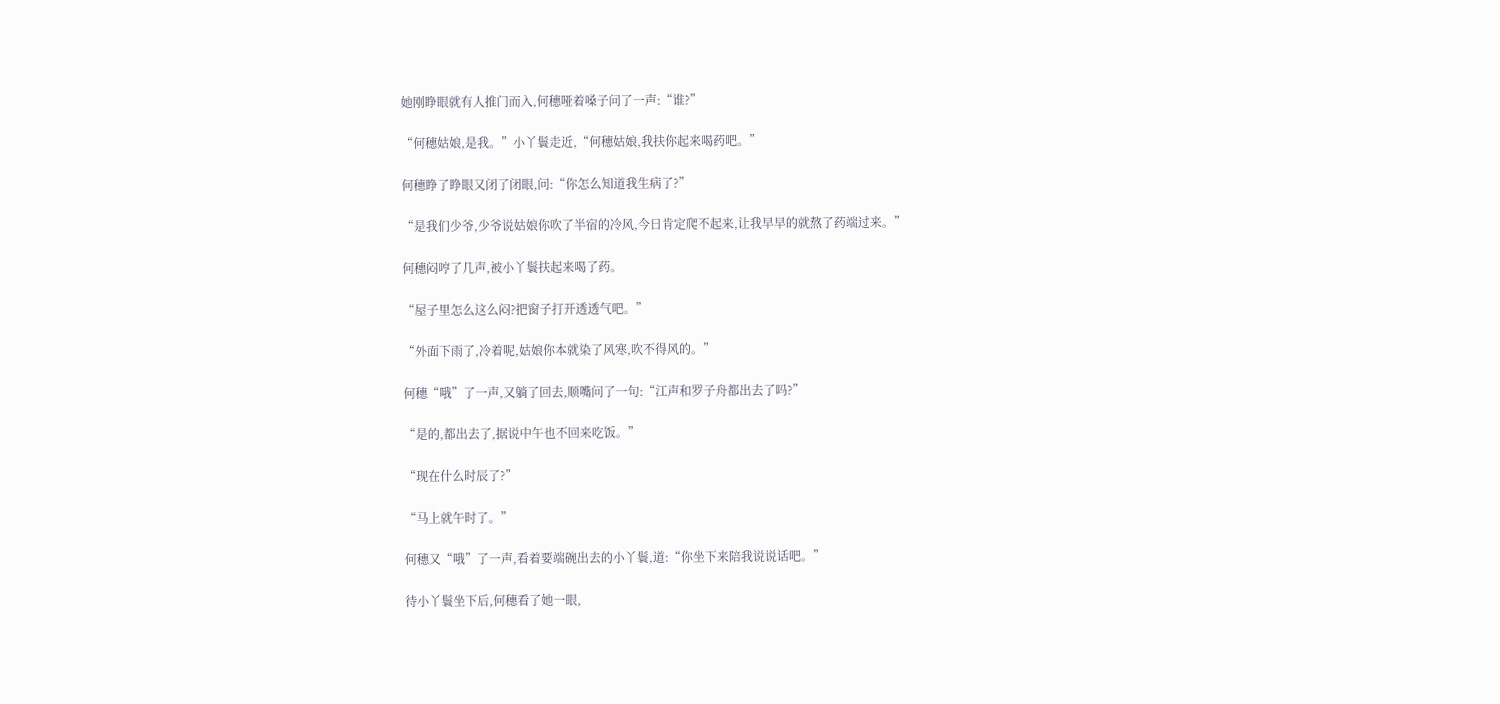她刚睁眼就有人推门而入,何穗哑着嗓子问了一声:“谁?”

“何穗姑娘,是我。”小丫鬟走近,“何穗姑娘,我扶你起来喝药吧。”

何穗睁了睁眼又闭了闭眼,问:“你怎么知道我生病了?”

“是我们少爷,少爷说姑娘你吹了半宿的冷风,今日肯定爬不起来,让我早早的就熬了药端过来。”

何穗闷哼了几声,被小丫鬟扶起来喝了药。

“屋子里怎么这么闷?把窗子打开透透气吧。”

“外面下雨了,冷着呢,姑娘你本就染了风寒,吹不得风的。”

何穗“哦”了一声,又躺了回去,顺嘴问了一句:“江声和罗子舟都出去了吗?”

“是的,都出去了,据说中午也不回来吃饭。”

“现在什么时辰了?”

“马上就午时了。”

何穗又“哦”了一声,看着要端碗出去的小丫鬟,道:“你坐下来陪我说说话吧。”

待小丫鬟坐下后,何穗看了她一眼,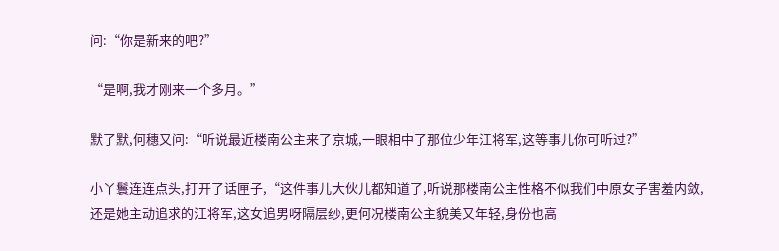问:“你是新来的吧?”

“是啊,我才刚来一个多月。”

默了默,何穗又问:“听说最近楼南公主来了京城,一眼相中了那位少年江将军,这等事儿你可听过?”

小丫鬟连连点头,打开了话匣子,“这件事儿大伙儿都知道了,听说那楼南公主性格不似我们中原女子害羞内敛,还是她主动追求的江将军,这女追男呀隔层纱,更何况楼南公主貌美又年轻,身份也高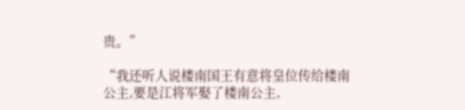贵。”

“我还听人说楼南国王有意将皇位传给楼南公主,要是江将军娶了楼南公主,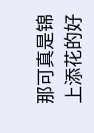那可真是锦上添花的好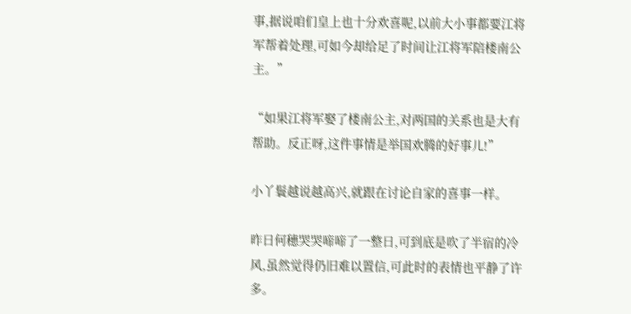事,据说咱们皇上也十分欢喜呢,以前大小事都要江将军帮着处理,可如今却给足了时间让江将军陪楼南公主。”

“如果江将军娶了楼南公主,对两国的关系也是大有帮助。反正呀,这件事情是举国欢腾的好事儿!”

小丫鬟越说越高兴,就跟在讨论自家的喜事一样。

昨日何穗哭哭啼啼了一整日,可到底是吹了半宿的冷风,虽然觉得仍旧难以置信,可此时的表情也平静了许多。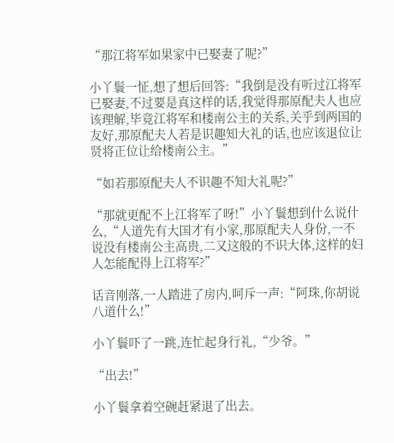“那江将军如果家中已娶妻了呢?”

小丫鬟一怔,想了想后回答:“我倒是没有听过江将军已娶妻,不过要是真这样的话,我觉得那原配夫人也应该理解,毕竟江将军和楼南公主的关系,关乎到两国的友好,那原配夫人若是识趣知大礼的话,也应该退位让贤将正位让给楼南公主。”

“如若那原配夫人不识趣不知大礼呢?”

“那就更配不上江将军了呀!”小丫鬟想到什么说什么,“人道先有大国才有小家,那原配夫人身份,一不说没有楼南公主高贵,二又这般的不识大体,这样的妇人怎能配得上江将军?”

话音刚落,一人踏进了房内,呵斥一声:“阿珠,你胡说八道什么!”

小丫鬟吓了一跳,连忙起身行礼,“少爷。”

“出去!”

小丫鬟拿着空碗赶紧退了出去。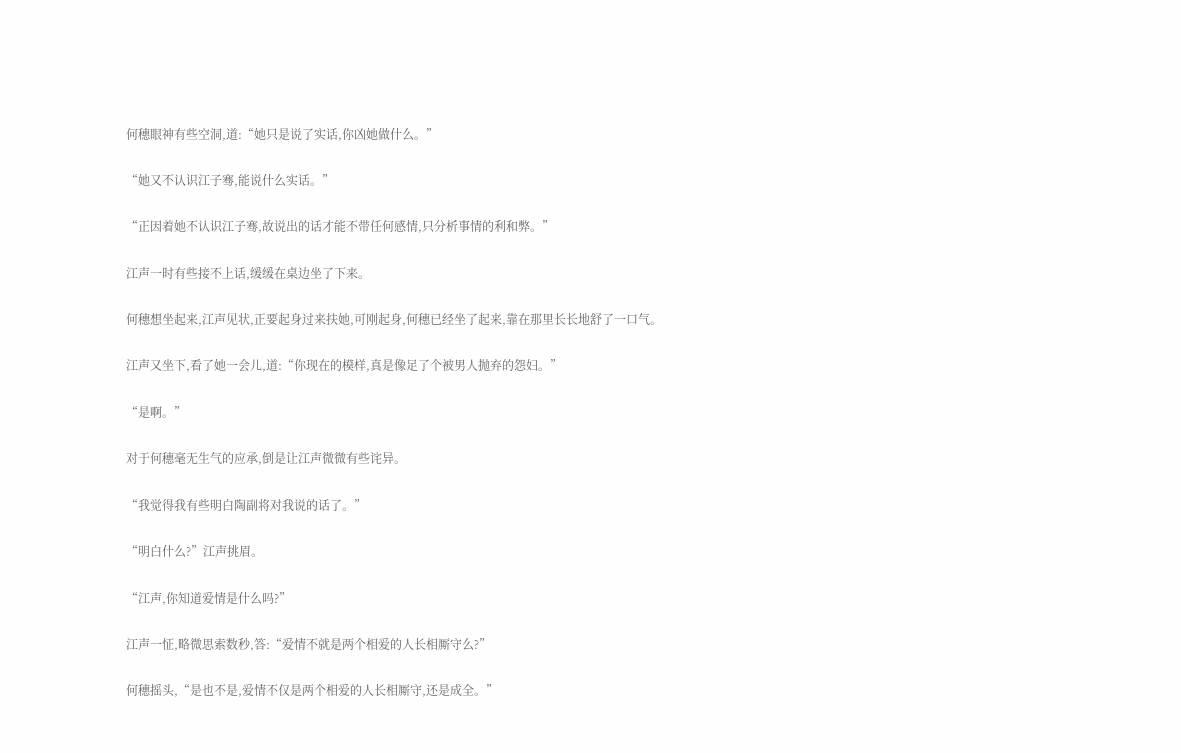何穗眼神有些空洞,道:“她只是说了实话,你凶她做什么。”

“她又不认识江子骞,能说什么实话。”

“正因着她不认识江子骞,故说出的话才能不带任何感情,只分析事情的利和弊。”

江声一时有些接不上话,缓缓在桌边坐了下来。

何穗想坐起来,江声见状,正要起身过来扶她,可刚起身,何穗已经坐了起来,靠在那里长长地舒了一口气。

江声又坐下,看了她一会儿,道:“你现在的模样,真是像足了个被男人抛弃的怨妇。”

“是啊。”

对于何穗毫无生气的应承,倒是让江声微微有些诧异。

“我觉得我有些明白陶副将对我说的话了。”

“明白什么?”江声挑眉。

“江声,你知道爱情是什么吗?”

江声一怔,略微思索数秒,答:“爱情不就是两个相爱的人长相厮守么?”

何穗摇头,“是也不是,爱情不仅是两个相爱的人长相厮守,还是成全。”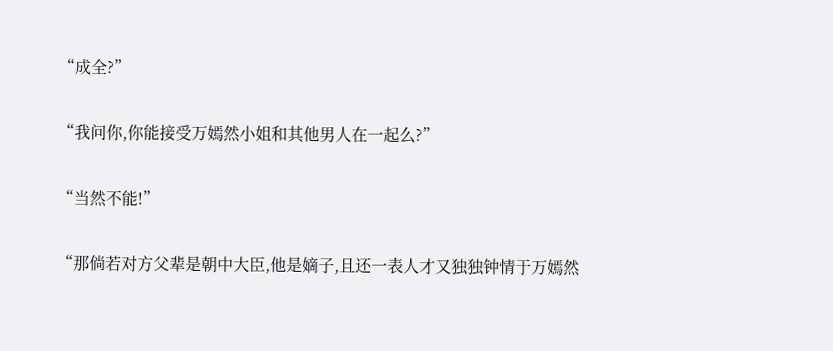“成全?”

“我问你,你能接受万嫣然小姐和其他男人在一起么?”

“当然不能!”

“那倘若对方父辈是朝中大臣,他是嫡子,且还一表人才又独独钟情于万嫣然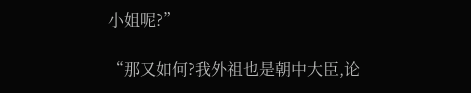小姐呢?”

“那又如何?我外祖也是朝中大臣,论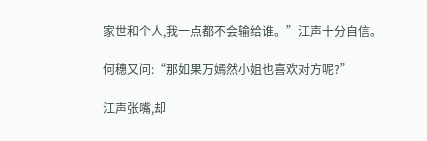家世和个人,我一点都不会输给谁。”江声十分自信。

何穗又问:“那如果万嫣然小姐也喜欢对方呢?”

江声张嘴,却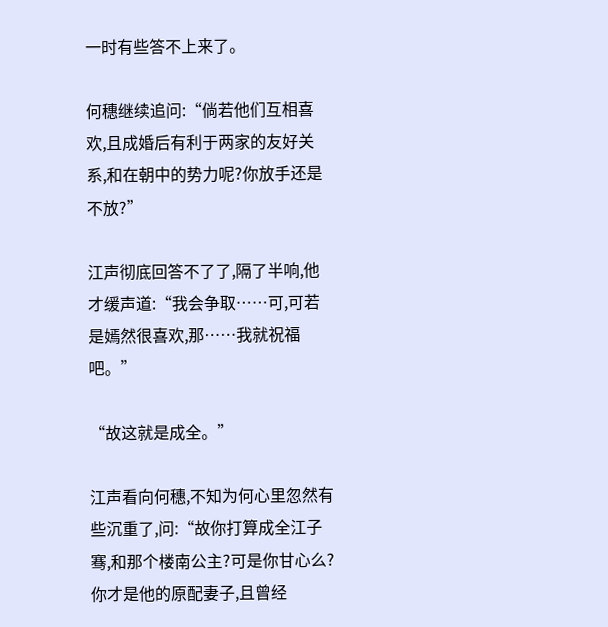一时有些答不上来了。

何穗继续追问:“倘若他们互相喜欢,且成婚后有利于两家的友好关系,和在朝中的势力呢?你放手还是不放?”

江声彻底回答不了了,隔了半响,他才缓声道:“我会争取……可,可若是嫣然很喜欢,那……我就祝福吧。”

“故这就是成全。”

江声看向何穗,不知为何心里忽然有些沉重了,问:“故你打算成全江子骞,和那个楼南公主?可是你甘心么?你才是他的原配妻子,且曾经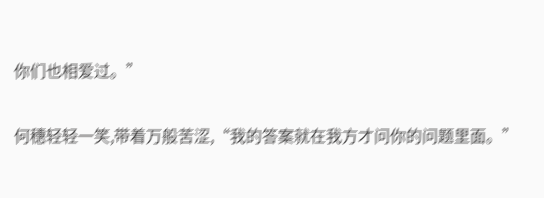你们也相爱过。”

何穗轻轻一笑,带着万般苦涩,“我的答案就在我方才问你的问题里面。”